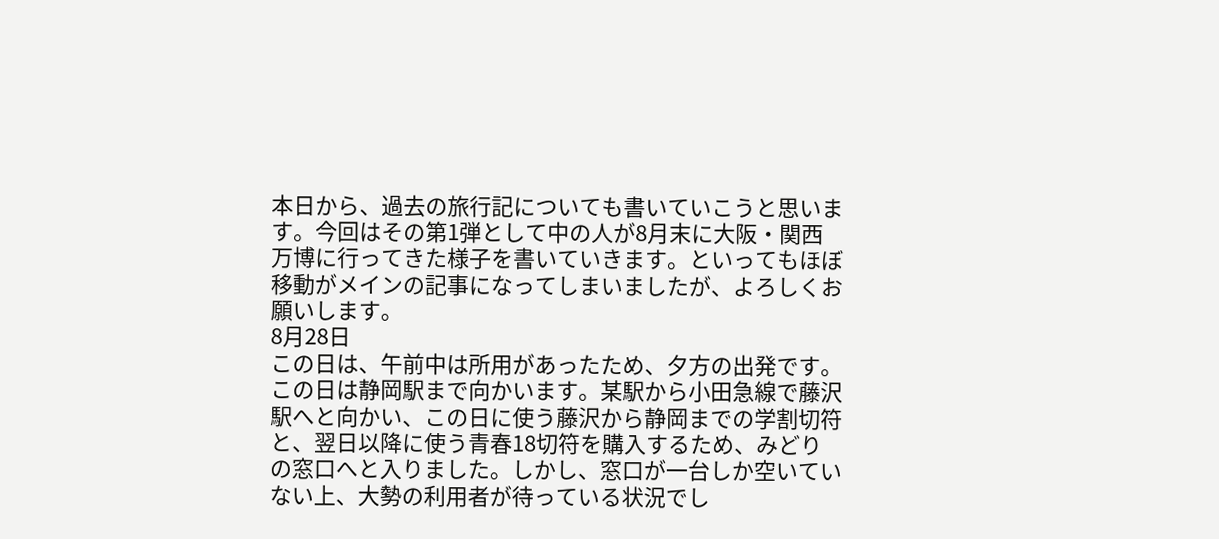本日から、過去の旅行記についても書いていこうと思います。今回はその第1弾として中の人が8月末に大阪・関西万博に行ってきた様子を書いていきます。といってもほぼ移動がメインの記事になってしまいましたが、よろしくお願いします。
8月28日
この日は、午前中は所用があったため、夕方の出発です。この日は静岡駅まで向かいます。某駅から小田急線で藤沢駅へと向かい、この日に使う藤沢から静岡までの学割切符と、翌日以降に使う青春18切符を購入するため、みどりの窓口へと入りました。しかし、窓口が一台しか空いていない上、大勢の利用者が待っている状況でし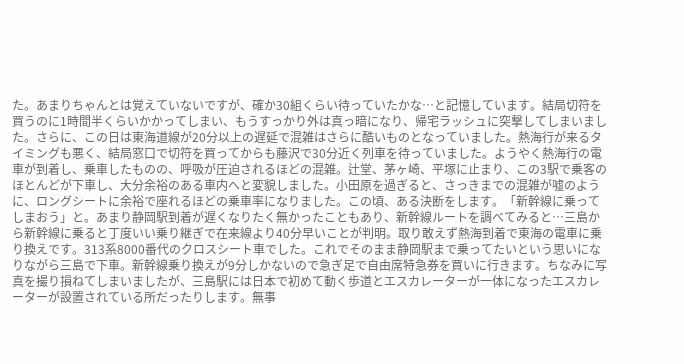た。あまりちゃんとは覚えていないですが、確か30組くらい待っていたかな…と記憶しています。結局切符を買うのに1時間半くらいかかってしまい、もうすっかり外は真っ暗になり、帰宅ラッシュに突撃してしまいました。さらに、この日は東海道線が20分以上の遅延で混雑はさらに酷いものとなっていました。熱海行が来るタイミングも悪く、結局窓口で切符を買ってからも藤沢で30分近く列車を待っていました。ようやく熱海行の電車が到着し、乗車したものの、呼吸が圧迫されるほどの混雑。辻堂、茅ヶ崎、平塚に止まり、この3駅で乗客のほとんどが下車し、大分余裕のある車内へと変貌しました。小田原を過ぎると、さっきまでの混雑が嘘のように、ロングシートに余裕で座れるほどの乗車率になりました。この頃、ある決断をします。「新幹線に乗ってしまおう」と。あまり静岡駅到着が遅くなりたく無かったこともあり、新幹線ルートを調べてみると…三島から新幹線に乗ると丁度いい乗り継ぎで在来線より40分早いことが判明。取り敢えず熱海到着で東海の電車に乗り換えです。313系8000番代のクロスシート車でした。これでそのまま静岡駅まで乗ってたいという思いになりながら三島で下車。新幹線乗り換えが9分しかないので急ぎ足で自由席特急券を買いに行きます。ちなみに写真を撮り損ねてしまいましたが、三島駅には日本で初めて動く歩道とエスカレーターが一体になったエスカレーターが設置されている所だったりします。無事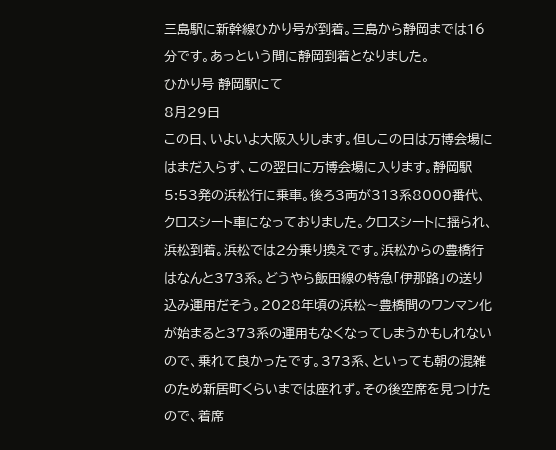三島駅に新幹線ひかり号が到着。三島から静岡までは16分です。あっという間に静岡到着となりました。
ひかり号 静岡駅にて
8月29日
この日、いよいよ大阪入りします。但しこの日は万博会場にはまだ入らず、この翌日に万博会場に入ります。静岡駅5:53発の浜松行に乗車。後ろ3両が313系8000番代、クロスシート車になっておりました。クロスシートに揺られ、浜松到着。浜松では2分乗り換えです。浜松からの豊橋行はなんと373系。どうやら飯田線の特急「伊那路」の送り込み運用だそう。2028年頃の浜松〜豊橋間のワンマン化が始まると373系の運用もなくなってしまうかもしれないので、乗れて良かったです。373系、といっても朝の混雑のため新居町くらいまでは座れず。その後空席を見つけたので、着席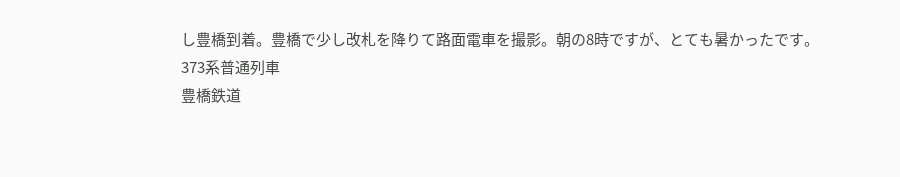し豊橋到着。豊橋で少し改札を降りて路面電車を撮影。朝の8時ですが、とても暑かったです。
373系普通列車
豊橋鉄道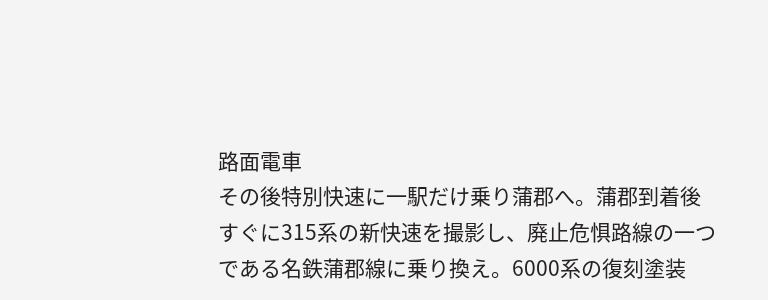路面電車
その後特別快速に一駅だけ乗り蒲郡へ。蒲郡到着後すぐに315系の新快速を撮影し、廃止危惧路線の一つである名鉄蒲郡線に乗り換え。6000系の復刻塗装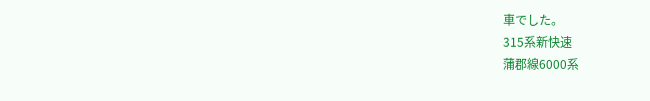車でした。
315系新快速
蒲郡線6000系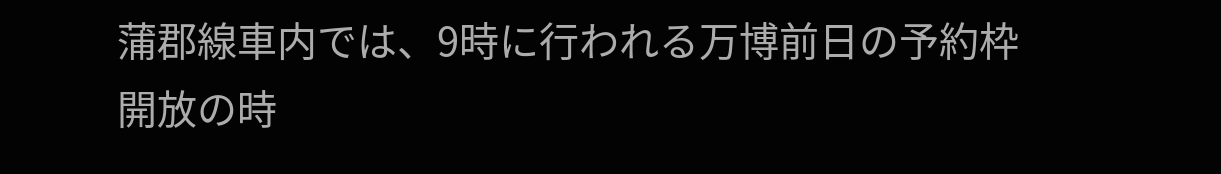蒲郡線車内では、9時に行われる万博前日の予約枠開放の時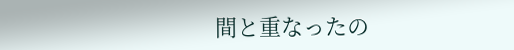間と重なったの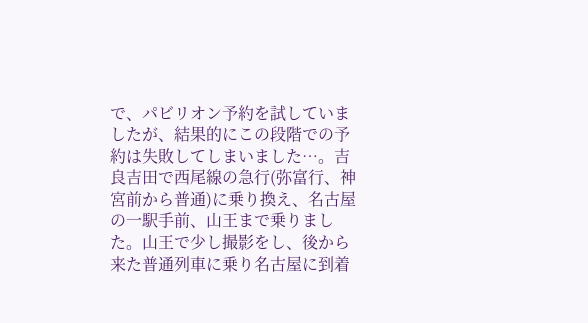で、パビリオン予約を試していましたが、結果的にこの段階での予約は失敗してしまいました…。吉良吉田で西尾線の急行(弥富行、神宮前から普通)に乗り換え、名古屋の一駅手前、山王まで乗りました。山王で少し撮影をし、後から来た普通列車に乗り名古屋に到着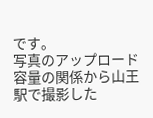です。
写真のアップロード容量の関係から山王駅で撮影した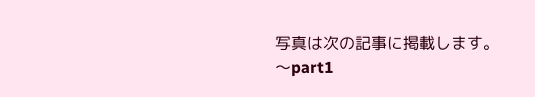写真は次の記事に掲載します。
〜part1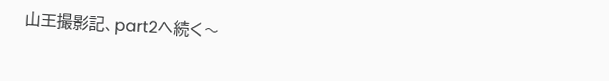山王撮影記、part2へ続く〜